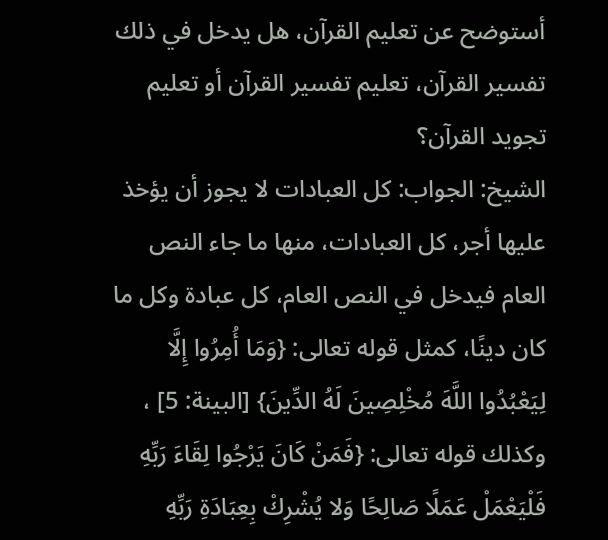أستوضح عن تعليم القرآن، هل يدخل في ذلك تفسير القرآن، تعليم تفسير القرآن أو تعليم تجويد القرآن؟
الشيخ: الجواب: كل العبادات لا يجوز أن يؤخذ عليها أجر، كل العبادات، منها ما جاء النص العام فيدخل في النص العام، كل عبادة وكل ما كان دينًا، كمثل قوله تعالى: {وَمَا أُمِرُوا إِلَّا لِيَعْبُدُوا اللَّهَ مُخْلِصِينَ لَهُ الدِّينَ} [البينة: 5] ، وكذلك قوله تعالى: {فَمَنْ كَانَ يَرْجُوا لِقَاءَ رَبِّهِ فَلْيَعْمَلْ عَمَلًا صَالِحًا وَلا يُشْرِكْ بِعِبَادَةِ رَبِّهِ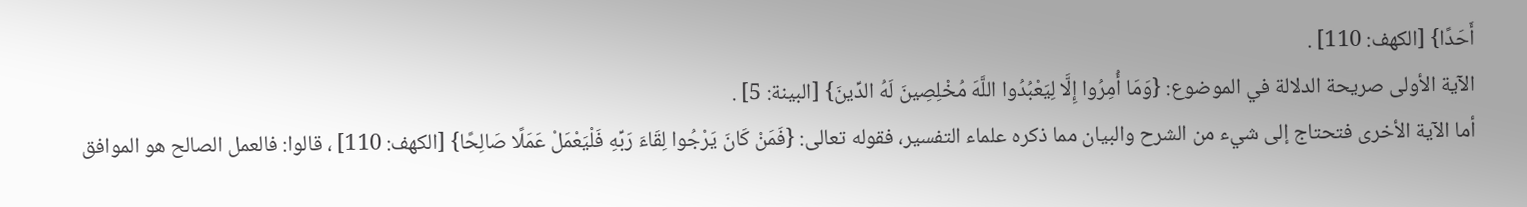أَحَدًا} [الكهف: 110] .
الآية الأولى صريحة الدلالة في الموضوع: {وَمَا أُمِرُوا إِلَّا لِيَعْبُدُوا اللَّهَ مُخْلِصِينَ لَهُ الدِّينَ} [البينة: 5] .
أما الآية الأخرى فتحتاج إلى شيء من الشرح والبيان مما ذكره علماء التفسير، فقوله تعالى: {فَمَنْ كَانَ يَرْجُوا لِقَاءَ رَبِّهِ فَلْيَعْمَلْ عَمَلًا صَالِحًا} [الكهف: 110] ، قالوا: فالعمل الصالح هو الموافق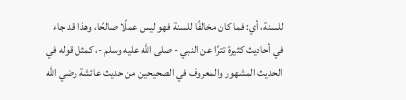للسنة، أي: فما كان مخالفًا للسنة فهو ليس عملًا صالحًا، وهذا قد جاء في أحاديث كثيرة تترًا عن النبي - صلى الله عليه وسلم -، كمثل قوله في الحديث المشهور والمعروف في الصحيحين من حديث عائشة رضي الله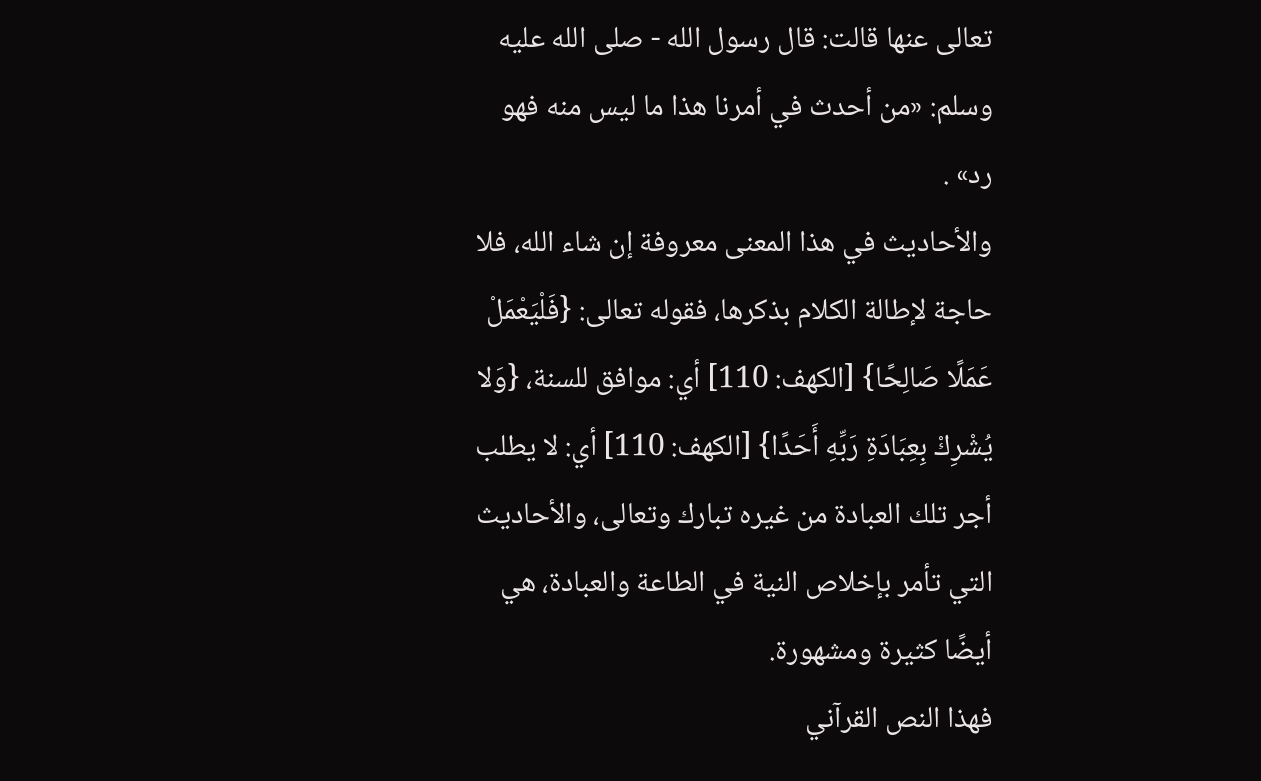تعالى عنها قالت: قال رسول الله - صلى الله عليه وسلم: «من أحدث في أمرنا هذا ما ليس منه فهو رد» .
والأحاديث في هذا المعنى معروفة إن شاء الله، فلا حاجة لإطالة الكلام بذكرها، فقوله تعالى: {فَلْيَعْمَلْ عَمَلًا صَالِحًا} [الكهف: 110] أي: موافق للسنة، {وَلا يُشْرِكْ بِعِبَادَةِ رَبِّهِ أَحَدًا} [الكهف: 110] أي: لا يطلب أجر تلك العبادة من غيره تبارك وتعالى، والأحاديث التي تأمر بإخلاص النية في الطاعة والعبادة، هي أيضًا كثيرة ومشهورة.
فهذا النص القرآني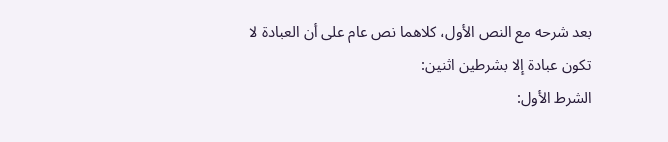بعد شرحه مع النص الأول، كلاهما نص عام على أن العبادة لا تكون عبادة إلا بشرطين اثنين:
الشرط الأول: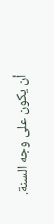أن يكون على وجه السنة.